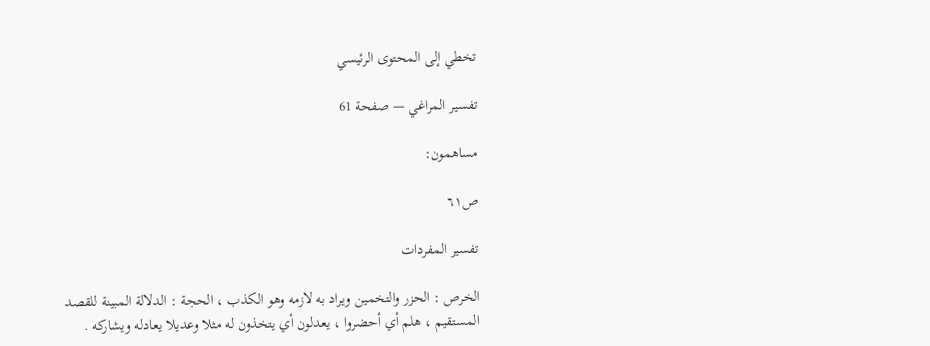تخطي إلى المحتوى الرئيسي

تفسير المراغي — صفحة 61

مساهمون:

ص٦١

تفسير المفردات

الخرص : الحزر والتخمين ويراد به لازمه وهو الكذب ، الحجة : الدلالة المبينة للقصد المستقيم ، هلم أي أحضروا ، يعدلون أي يتخذون له مثلا وعديلا يعادله ويشاركه .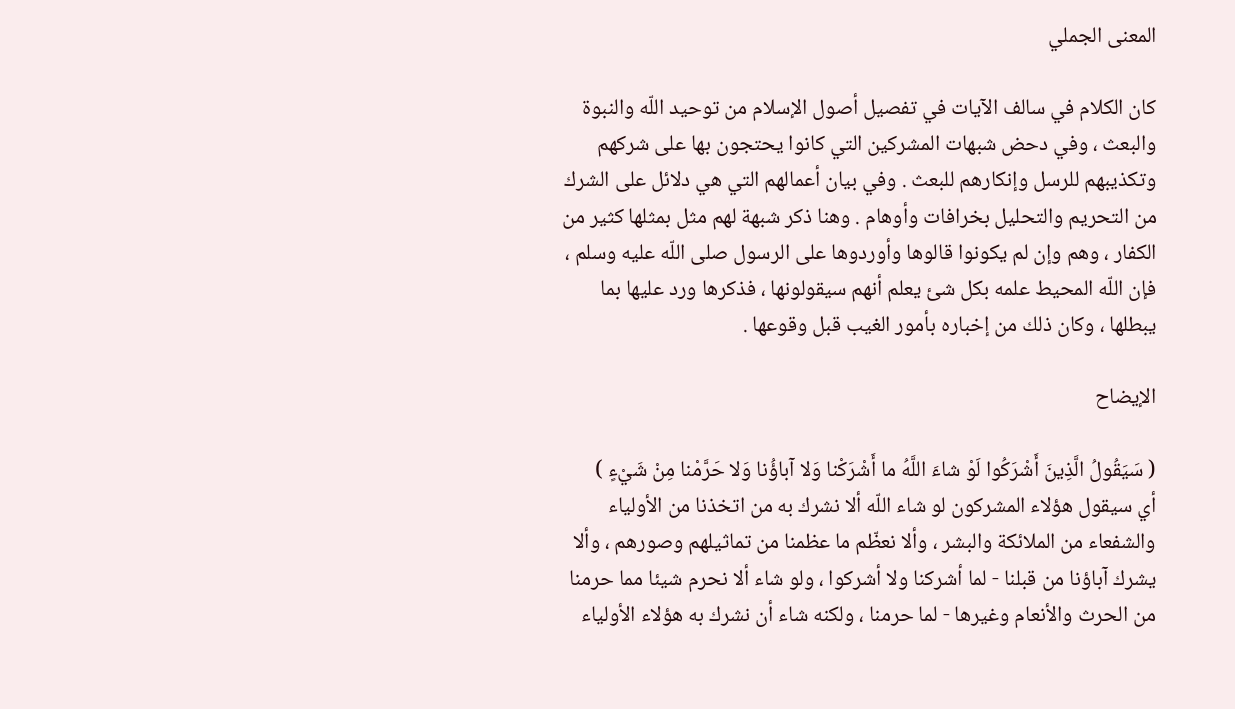المعنى الجملي

كان الكلام في سالف الآيات في تفصيل أصول الإسلام من توحيد اللّه والنبوة والبعث ، وفي دحض شبهات المشركين التي كانوا يحتجون بها على شركهم وتكذيبهم للرسل وإنكارهم للبعث . وفي بيان أعمالهم التي هي دلائل على الشرك من التحريم والتحليل بخرافات وأوهام . وهنا ذكر شبهة لهم مثل بمثلها كثير من الكفار ، وهم وإن لم يكونوا قالوها وأوردوها على الرسول صلى اللّه عليه وسلم ، فإن اللّه المحيط علمه بكل شئ يعلم أنهم سيقولونها ، فذكرها ورد عليها بما يبطلها ، وكان ذلك من إخباره بأمور الغيب قبل وقوعها .

الإيضاح

( سَيَقُولُ الَّذِينَ أَشْرَكُوا لَوْ شاءَ اللَّهُ ما أَشْرَكْنا وَلا آباؤُنا وَلا حَرَّمْنا مِنْ شَيْءٍ )
أي سيقول هؤلاء المشركون لو شاء اللّه ألا نشرك به من اتخذنا من الأولياء والشفعاء من الملائكة والبشر ، وألا نعظّم ما عظمنا من تماثيلهم وصورهم ، وألا يشرك آباؤنا من قبلنا - لما أشركنا ولا أشركوا ، ولو شاء ألا نحرم شيئا مما حرمنا من الحرث والأنعام وغيرها - لما حرمنا ، ولكنه شاء أن نشرك به هؤلاء الأولياء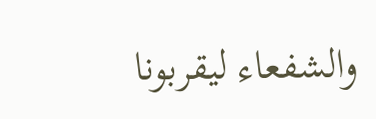والشفعاء ليقربونا